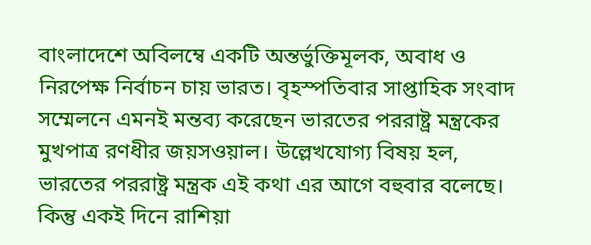বাংলাদেশে অবিলম্বে একটি অন্তর্ভুক্তিমূলক, অবাধ ও নিরপেক্ষ নির্বাচন চায় ভারত। বৃহস্পতিবার সাপ্তাহিক সংবাদ সম্মেলনে এমনই মন্তব্য করেছেন ভারতের পররাষ্ট্র মন্ত্রকের মুখপাত্র রণধীর জয়সওয়াল। উল্লেখযোগ্য বিষয় হল, ভারতের পররাষ্ট্র মন্ত্রক এই কথা এর আগে বহুবার বলেছে। কিন্তু একই দিনে রাশিয়া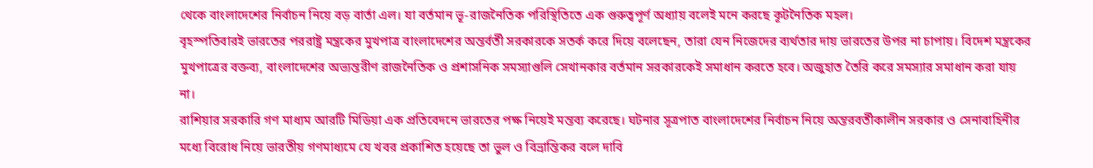থেকে বাংলাদেশের নির্বাচন নিয়ে বড় বার্তা এল। যা বর্তমান ভূ-রাজনৈতিক পরিস্থিতিতে এক গুরুত্বপূর্ণ অধ্যায় বলেই মনে করছে কূটনৈতিক মহল।
বৃহস্পতিবারই ভারতের পররাষ্ট্র মন্ত্রকের মুখপাত্র বাংলাদেশের অন্তর্বর্তী সরকারকে সতর্ক করে দিয়ে বলেছেন, তারা যেন নিজেদের ব্যর্থতার দায় ভারতের উপর না চাপায়। বিদেশ মন্ত্রকের মুখপাত্রের বক্তব্য, বাংলাদেশের অভ্যন্তরীণ রাজনৈতিক ও প্রশাসনিক সমস্যাগুলি সেখানকার বর্তমান সরকারকেই সমাধান করতে হবে। অজুহাত তৈরি করে সমস্যার সমাধান করা যায় না।
রাশিয়ার সরকারি গণ মাধ্যম আরটি মিডিয়া এক প্রতিবেদনে ভারতের পক্ষ নিয়েই মন্তব্য করেছে। ঘটনার সূত্রপাত বাংলাদেশের নির্বাচন নিয়ে অন্তরবর্তীকালীন সরকার ও সেনাবাহিনীর মধ্যে বিরোধ নিয়ে ভারতীয় গণমাধ্যমে যে খবর প্রকাশিত হয়েছে তা ভুল ও বিভ্রান্তিকর বলে দাবি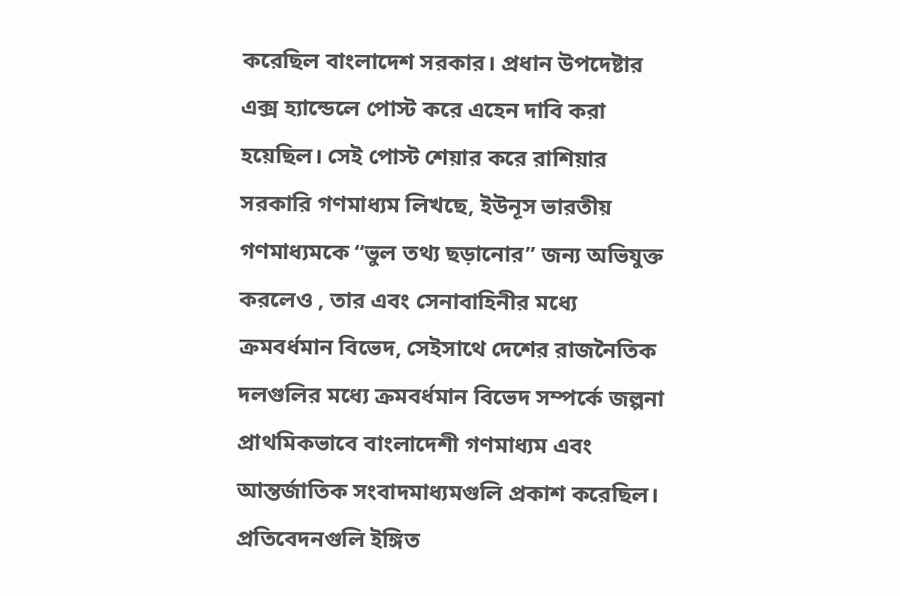করেছিল বাংলাদেশ সরকার। প্রধান উপদেষ্টার এক্স হ্যান্ডেলে পোস্ট করে এহেন দাবি করা হয়েছিল। সেই পোস্ট শেয়ার করে রাশিয়ার সরকারি গণমাধ্যম লিখছে, ইউনূস ভারতীয় গণমাধ্যমকে “ভুল তথ্য ছড়ানোর” জন্য অভিযুক্ত করলেও , তার এবং সেনাবাহিনীর মধ্যে ক্রমবর্ধমান বিভেদ, সেইসাথে দেশের রাজনৈতিক দলগুলির মধ্যে ক্রমবর্ধমান বিভেদ সম্পর্কে জল্পনা প্রাথমিকভাবে বাংলাদেশী গণমাধ্যম এবং আন্তর্জাতিক সংবাদমাধ্যমগুলি প্রকাশ করেছিল। প্রতিবেদনগুলি ইঙ্গিত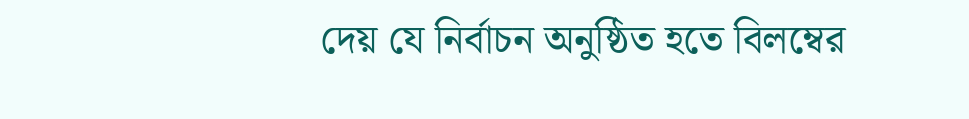দেয় যে নির্বাচন অনুষ্ঠিত হতে বিলম্বের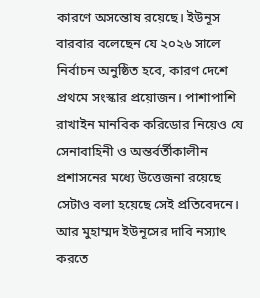কারণে অসন্তোষ রয়েছে। ইউনূস বারবার বলেছেন যে ২০২৬ সালে নির্বাচন অনুষ্ঠিত হবে, কারণ দেশে প্রথমে সংস্কার প্রয়োজন। পাশাপাশি রাখাইন মানবিক করিডোর নিয়েও যে সেনাবাহিনী ও অন্তর্বর্তীকালীন প্রশাসনের মধ্যে উত্তেজনা রয়েছে সেটাও বলা হয়েছে সেই প্রতিবেদনে। আর মুহাম্মদ ইউনূসের দাবি নস্যাৎ করতে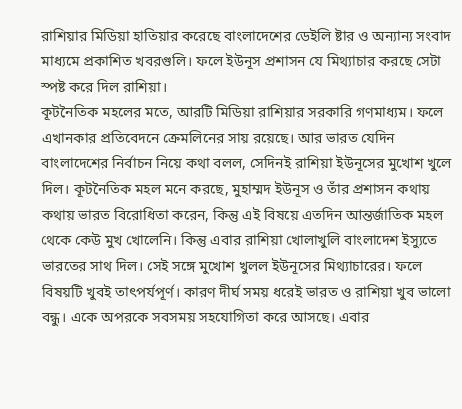রাশিয়ার মিডিয়া হাতিয়ার করেছে বাংলাদেশের ডেইলি ষ্টার ও অন্যান্য সংবাদ মাধ্যমে প্রকাশিত খবরগুলি। ফলে ইউনূস প্রশাসন যে মিথ্যাচার করছে সেটা স্পষ্ট করে দিল রাশিয়া।
কূটনৈতিক মহলের মতে, আরটি মিডিয়া রাশিয়ার সরকারি গণমাধ্যম। ফলে এখানকার প্রতিবেদনে ক্রেমলিনের সায় রয়েছে। আর ভারত যেদিন বাংলাদেশের নির্বাচন নিয়ে কথা বলল, সেদিনই রাশিয়া ইউনূসের মুখোশ খুলে দিল। কূটনৈতিক মহল মনে করছে, মুহাম্মদ ইউনূস ও তাঁর প্রশাসন কথায় কথায় ভারত বিরোধিতা করেন, কিন্তু এই বিষয়ে এতদিন আন্তর্জাতিক মহল থেকে কেউ মুখ খোলেনি। কিন্তু এবার রাশিয়া খোলাখুলি বাংলাদেশ ইস্যুতে ভারতের সাথ দিল। সেই সঙ্গে মুখোশ খুলল ইউনূসের মিথ্যাচারের। ফলে বিষয়টি খুবই তাৎপর্যপূর্ণ। কারণ দীর্ঘ সময় ধরেই ভারত ও রাশিয়া খুব ভালো বন্ধু। একে অপরকে সবসময় সহযোগিতা করে আসছে। এবার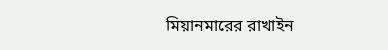মিয়ানমারের রাখাইন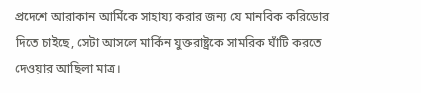প্রদেশে আরাকান আর্মিকে সাহায্য করার জন্য যে মানবিক করিডোর দিতে চাইছে, সেটা আসলে মার্কিন যুক্তরাষ্ট্রকে সামরিক ঘাঁটি করতে দেওয়ার আছিলা মাত্র।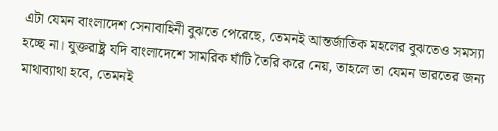এটা যেমন বাংলাদেশ সেনাবাহিনী বুঝতে পেরেছে, তেমনই আন্তর্জাতিক মহলের বুঝতেও সমস্যা হচ্ছে না। যুক্তরাষ্ট্র যদি বাংলাদেশে সামরিক ঘাঁটি তৈরি করে নেয়, তাহলে তা যেমন ভারতের জন্য মাথাব্যাথা হবে, তেমনই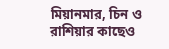মিয়ানমার, চিন ও রাশিয়ার কাছেও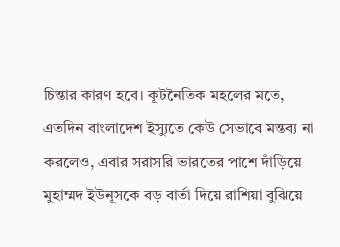চিন্তার কারণ হবে। কূটনৈতিক মহলের মতে, এতদিন বাংলাদেশ ইস্যুতে কেউ সেভাবে মন্তব্য না করলেও, এবার সরাসরি ভারতের পাশে দাঁড়িয়ে মুহাম্মদ ইউনূসকে বড় বার্তা দিয়ে রাশিয়া বুঝিয়ে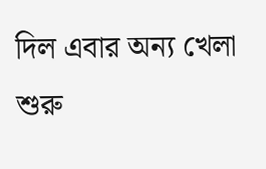দিল এবার অন্য খেলা শুরু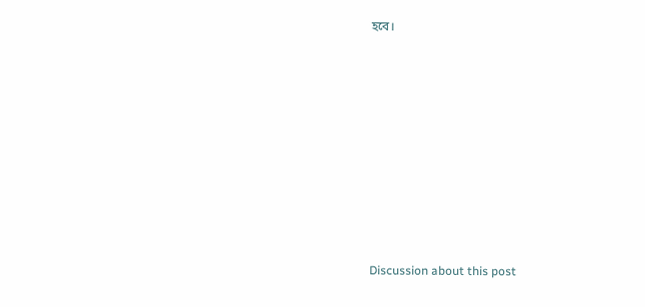হবে।












Discussion about this post